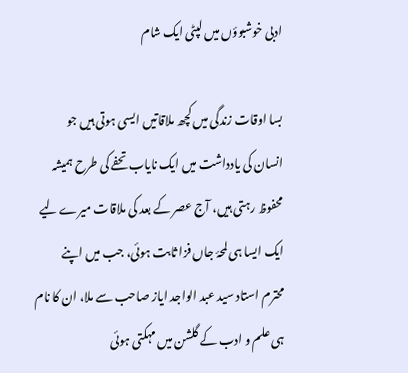ادبی خوشبوؤں میں لپٹی ایک شام

بسا اوقات زندگی میں کچھ ملاقاتیں ایسی ہوتی ہیں جو انسان کی یادداشت میں ایک نایاب تحفے کی طرح ہمیشہ محفوظ رہتی ہیں، آج عصر کے بعد کی ملاقات میرے لیے ایک ایسا ہی لمحۂ جاں فزا ثابت ہوئی، جب میں اپنے محترم استاد سید عبد الواجد ایاز صاحب سے ملا، ان کا نام ہی علم و ادب کے گلشن میں مہکتی ہوئی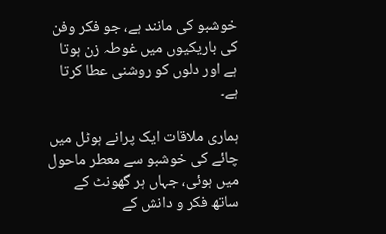خوشبو کی مانند ہے، جو فکر وفن کی باریکیوں میں غوطہ زن ہوتا ہے اور دلوں کو روشنی عطا کرتا ہے۔

ہماری ملاقات ایک پرانے ہوٹل میں چائے کی خوشبو سے معطر ماحول میں ہوئی، جہاں ہر گھونٹ کے ساتھ فکر و دانش کے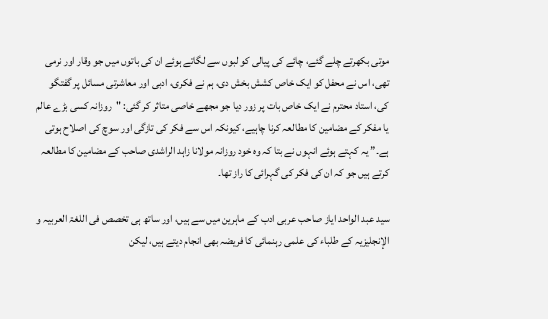موتی بکھرتے چلے گئے، چائے کی پیالی کو لبوں سے لگاتے ہوئے ان کی باتوں میں جو وقار اور نرمی تھی، اس نے محفل کو ایک خاص کشش بخش دی، ہم نے فکری، ادبی اور معاشرتی مسائل پر گفتگو کی، استاد محترم نے ایک خاص بات پر زور دیا جو مجھے خاصی متاثر کر گئی: "روزانہ کسی بڑے عالم یا مفکر کے مضامین کا مطالعہ کرنا چاہیے، کیونکہ اس سے فکر کی تازگی اور سوچ کی اصلاح ہوتی ہے۔” یہ کہتے ہوئے انہوں نے بتا کہ وہ خود روزانہ مولانا زاہد الراشدی صاحب کے مضامین کا مطالعہ کرتے ہیں جو کہ ان کی فکر کی گہرائی کا راز تھا۔

سید عبد الواحد ایاز صاحب عربی ادب کے ماہرین میں سے ہیں، اور ساتھ ہی تخصص فی اللغۃ العربیہ و الإنجلیزیہ کے طلباء کی علمی رہنمائی کا فریضہ بھی انجام دیتے ہیں، لیکن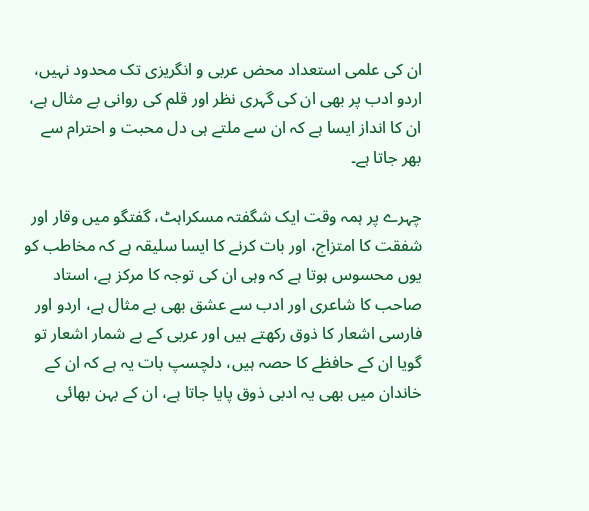ان کی علمی استعداد محض عربی و انگریزی تک محدود نہیں، اردو ادب پر بھی ان کی گہری نظر اور قلم کی روانی بے مثال ہے، ان کا انداز ایسا ہے کہ ان سے ملتے ہی دل محبت و احترام سے بھر جاتا ہے۔

چہرے پر ہمہ وقت ایک شگفتہ مسکراہٹ، گفتگو میں وقار اور شفقت کا امتزاج، اور بات کرنے کا ایسا سلیقہ ہے کہ مخاطب کو یوں محسوس ہوتا ہے کہ وہی ان کی توجہ کا مرکز ہے، استاد صاحب کا شاعری اور ادب سے عشق بھی بے مثال ہے، اردو اور فارسی اشعار کا ذوق رکھتے ہیں اور عربی کے بے شمار اشعار تو گویا ان کے حافظے کا حصہ ہیں، دلچسپ بات یہ ہے کہ ان کے خاندان میں بھی یہ ادبی ذوق پایا جاتا ہے، ان کے بہن بھائی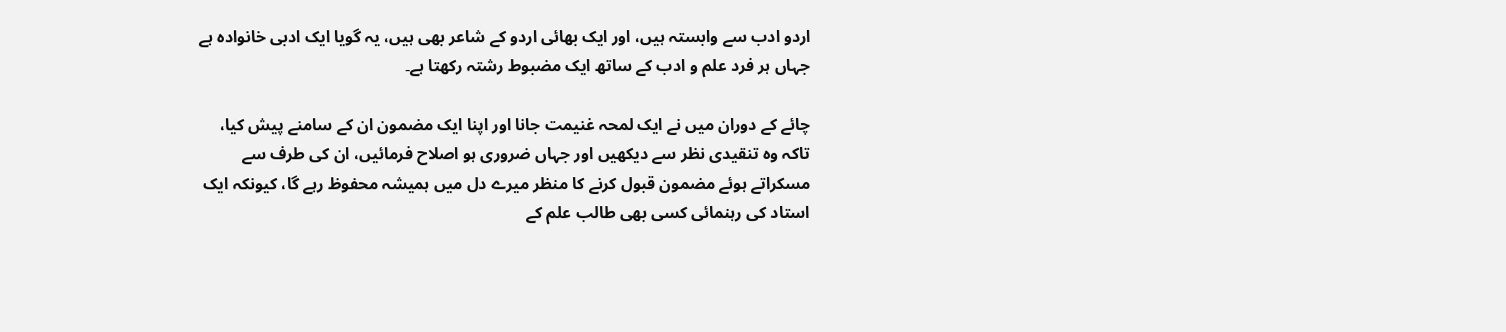اردو ادب سے وابستہ ہیں، اور ایک بھائی اردو کے شاعر بھی ہیں، یہ گویا ایک ادبی خانوادہ ہے جہاں ہر فرد علم و ادب کے ساتھ ایک مضبوط رشتہ رکھتا ہے۔

چائے کے دوران میں نے ایک لمحہ غنیمت جانا اور اپنا ایک مضمون ان کے سامنے پیش کیا، تاکہ وہ تنقیدی نظر سے دیکھیں اور جہاں ضروری ہو اصلاح فرمائیں، ان کی طرف سے مسکراتے ہوئے مضمون قبول کرنے کا منظر میرے دل میں ہمیشہ محفوظ رہے گا، کیونکہ ایک استاد کی رہنمائی کسی بھی طالب علم کے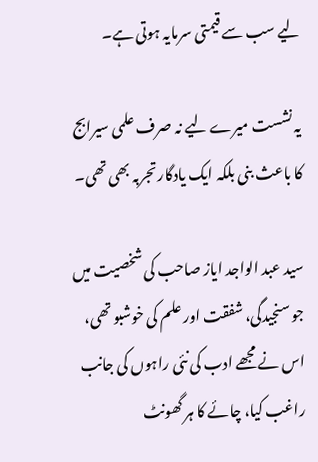لیے سب سے قیمتی سرمایہ ہوتی ہے۔

یہ نشست میرے لیے نہ صرف علمی سیرابج کا باعث بنی بلکہ ایک یادگار تجربہ بھی تھی۔

سید عبد الواجد ایاز صاحب کی شخصیت میں جو سنجیدگی، شفقت اور علم کی خوشبو تھی، اس نے مجھے ادب کی نئی راہوں کی جانب راغب کیا، چائے کا ہر گھونٹ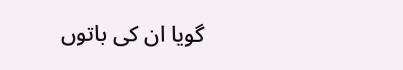گویا ان کی باتوں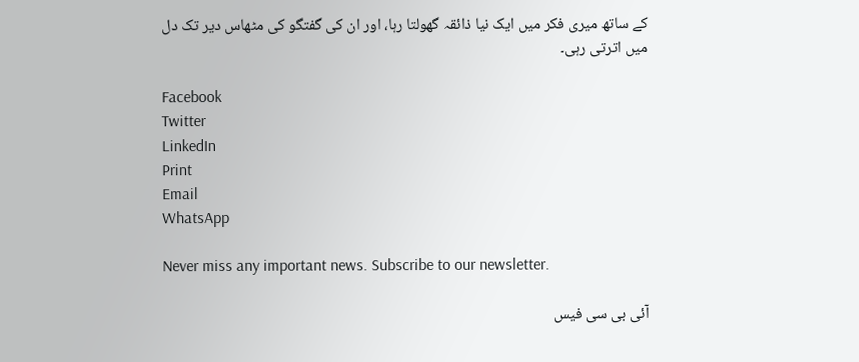کے ساتھ میری فکر میں ایک نیا ذائقہ گھولتا رہا، اور ان کی گفتگو کی مٹھاس دیر تک دل میں اترتی رہی۔

Facebook
Twitter
LinkedIn
Print
Email
WhatsApp

Never miss any important news. Subscribe to our newsletter.

آئی بی سی فیس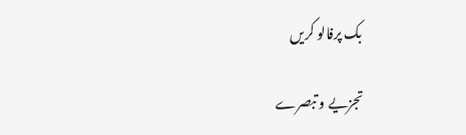بک پرفالو کریں

تجزیے و تبصرے